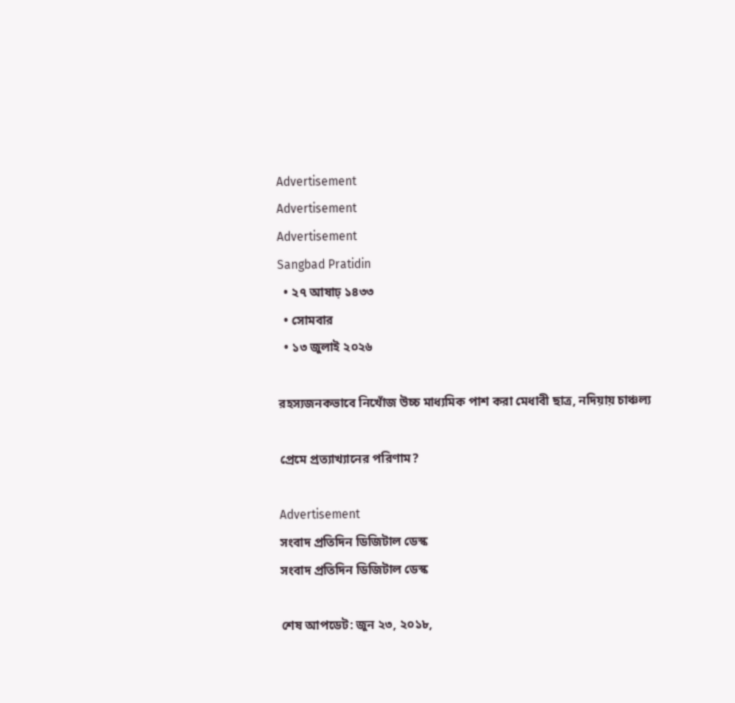Advertisement
Advertisement
Advertisement
Sangbad Pratidin
  • ২৭ আষাঢ় ১৪৩৩
  • সোমবার
  • ১৩ জুলাই ২০২৬

রহস্যজনকভাবে নিখোঁজ উচ্চ মাধ্যমিক পাশ করা মেধাবী ছাত্র, নদিয়ায় চাঞ্চল্য

প্রেমে প্রত্যাখ্যানের পরিণাম?

Advertisement
সংবাদ প্রতিদিন ডিজিটাল ডেস্ক
সংবাদ প্রতিদিন ডিজিটাল ডেস্ক

শেষ আপডেট: জুন ২৩, ২০১৮,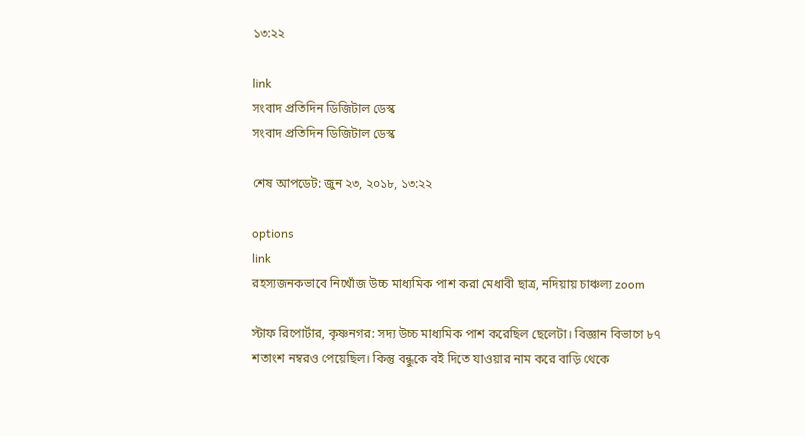১৩:২২

link
সংবাদ প্রতিদিন ডিজিটাল ডেস্ক
সংবাদ প্রতিদিন ডিজিটাল ডেস্ক

শেষ আপডেট: জুন ২৩, ২০১৮, ১৩:২২

options
link
রহস্যজনকভাবে নিখোঁজ উচ্চ মাধ্যমিক পাশ করা মেধাবী ছাত্র, নদিয়ায় চাঞ্চল্য zoom

স্টাফ রিপোর্টার, কৃষ্ণনগর: সদ্য উচ্চ মাধ্যমিক পাশ করেছিল ছেলেটা। বিজ্ঞান বিভাগে ৮৭ শতাংশ নম্বরও পেয়েছিল। কিন্তু বন্ধুকে বই দিতে যাওয়ার নাম করে বাড়ি থেকে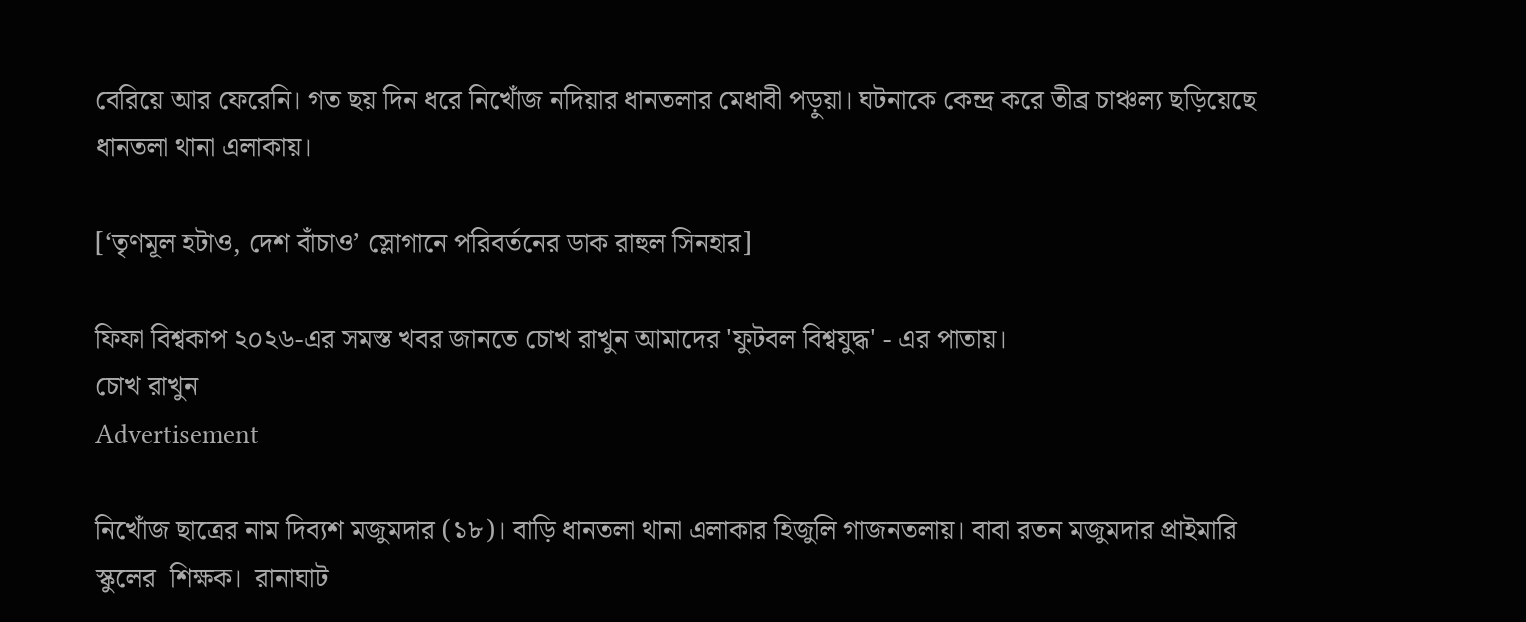বেরিয়ে আর ফেরেনি। গত ছয় দিন ধরে নিখোঁজ নদিয়ার ধানতলার মেধাবী পড়ুয়া। ঘটনাকে কেন্দ্র করে তীব্র চাঞ্চল্য ছড়িয়েছে ধানতলা থানা এলাকায়।

[‘তৃণমূল হটাও, দেশ বাঁচাও’ স্লোগানে পরিবর্তনের ডাক রাহুল সিনহার]

ফিফা বিশ্বকাপ ২০২৬-এর সমস্ত খবর জানতে চোখ রাখুন আমাদের 'ফুটবল বিশ্বযুদ্ধ' - এর পাতায়।
চোখ রাখুন
Advertisement

নিখোঁজ ছাত্রের নাম দিব্যশ মজুমদার (১৮)। বাড়ি ধানতলা থানা এলাকার হিজুলি গাজনতলায়। বাবা রতন মজুমদার প্রাইমারি স্কুলের  শিক্ষক।  রানাঘাট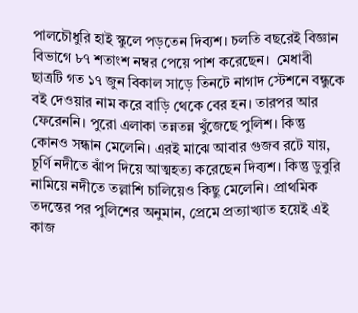পালচৌধুরি হাই স্কুলে পড়তেন দিব্যশ। চলতি বছরেই বিজ্ঞান বিভাগে ৮৭ শতাংশ নম্বর পেয়ে পাশ করেছেন।  মেধাবী ছাত্রটি গত ১৭ জুন বিকাল সাড়ে তিনটে নাগাদ স্টেশনে বন্ধুকে বই দেওয়ার নাম করে বাড়ি থেকে বের হন। তারপর আর ফেরেননি। পুরো এলাকা তন্নতন্ন খুঁজেছে পুলিশ। কিন্তু কোনও সন্ধান মেলেনি। এরই মাঝে আবার গুজব রটে যায়, চূর্ণি নদীতে ঝাঁপ দিয়ে আত্মহত্য করেছেন দিব্যশ। কিন্তু ডুবুরি নামিয়ে নদীতে তল্লাশি চালিয়েও কিছু মেলেনি। প্রাথমিক তদন্তের পর পুলিশের অনুমান, প্রেমে প্রত্যাখ্যাত হয়েই এই কাজ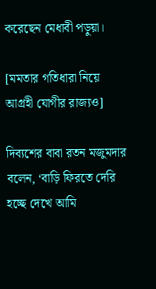করেছেন মেধাবী পড়ুয়া।

[মমতার গতিধারা নিয়ে আগ্রহী যোগীর রাজ্যও]

দিব্যশের বাবা রতন মজুমদার বলেন, ‘বাড়ি ফিরতে দেরি হচ্ছে দেখে আমি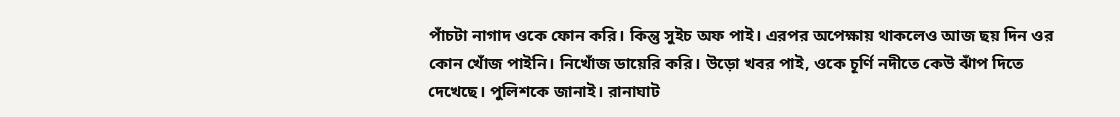পাঁচটা নাগাদ ওকে ফোন করি। কিন্তু সুইচ অফ পাই। এরপর অপেক্ষায় থাকলেও আজ ছয় দিন ওর কোন খোঁজ পাইনি। নিখোঁজ ডায়েরি করি। উড়ো খবর পাই, ওকে চূর্ণি নদীতে কেউ ঝাঁপ দিতে দেখেছে। পুলিশকে জানাই। রানাঘাট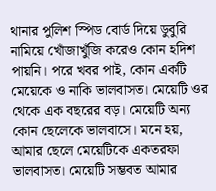থানার পুলিশ স্পিড বোর্ড দিয়ে ডুবুরি নামিয়ে খোঁজাখুঁজি করেও কোন হদিশ পায়নি। পরে খবর পাই, কোন একটি মেয়েকে ও নাকি ভালবাসত। মেয়েটি ওর থেকে এক বছরের বড়। মেয়েটি অন্য কোন ছেলেকে ভালবাসে। মনে হয়, আমার ছেলে মেয়েটিকে একতরফা ভালবাসত। মেয়েটি সম্ভবত আমার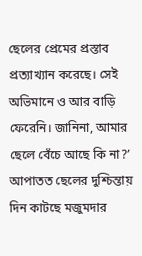ছেলের প্রেমের প্রস্তাব প্রত্যাখ্যান করেছে। সেই অভিমানে ও আর বাড়ি ফেরেনি। জানিনা, আমার ছেলে বেঁচে আছে কি না?’ আপাতত ছেলের দুশ্চিন্তায় দিন কাটছে মজুমদার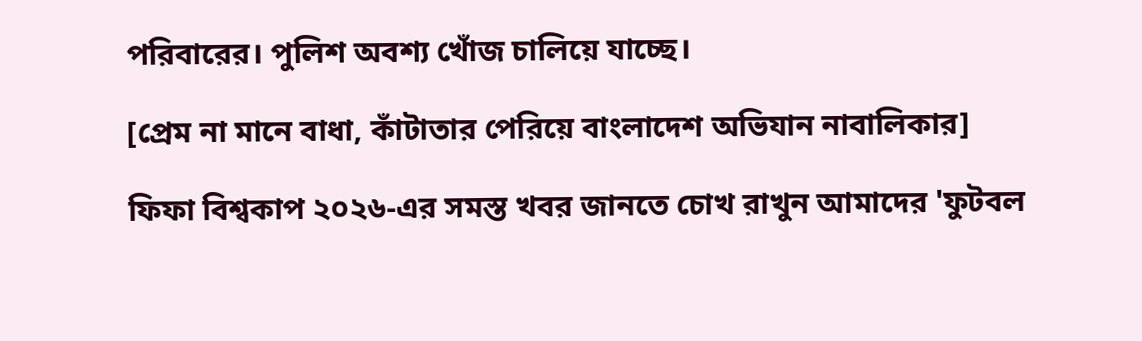পরিবারের। পুলিশ অবশ্য খোঁজ চালিয়ে যাচ্ছে।

[প্রেম না মানে বাধা, কাঁটাতার পেরিয়ে বাংলাদেশ অভিযান নাবালিকার]

ফিফা বিশ্বকাপ ২০২৬-এর সমস্ত খবর জানতে চোখ রাখুন আমাদের 'ফুটবল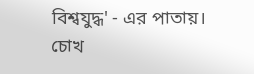বিশ্বযুদ্ধ' - এর পাতায়।
চোখ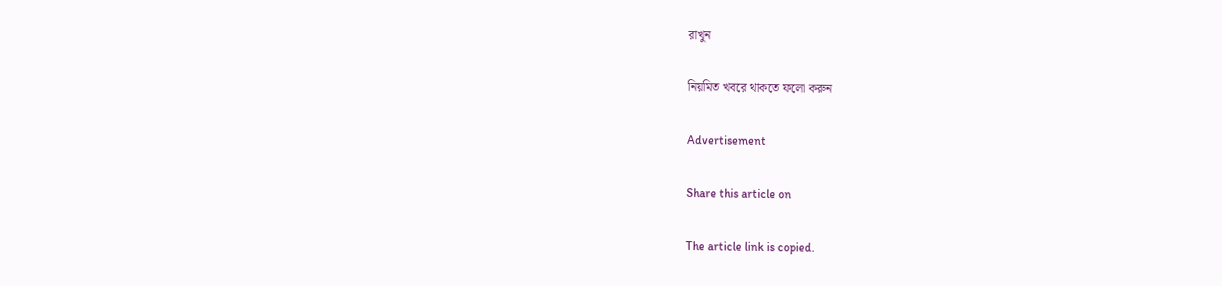রাখুন

নিয়মিত খবরে থাকতে ফলো করুন

Advertisement

Share this article on

The article link is copied.